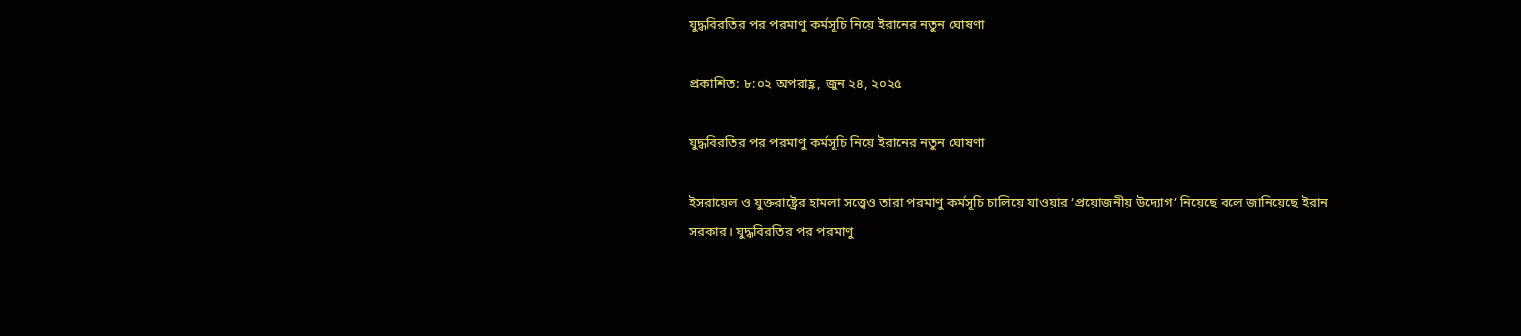যুদ্ধবিরতির পর পরমাণু কর্মসূচি নিয়ে ইরানের নতুন ঘোষণা

প্রকাশিত: ৮:০২ অপরাহ্ণ, জুন ২৪, ২০২৫

যুদ্ধবিরতির পর পরমাণু কর্মসূচি নিয়ে ইরানের নতুন ঘোষণা

ইসরায়েল ও যুক্তরাষ্ট্রের হামলা সত্ত্বেও তারা পরমাণু কর্মসূচি চালিয়ে যাওয়ার ‘প্রয়োজনীয় উদ্যোগ’ নিয়েছে বলে জানিয়েছে ইরান সরকার। যুদ্ধবিরতির পর পরমাণু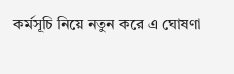কর্মসূচি নিয়ে নতুন করে এ ঘোষণা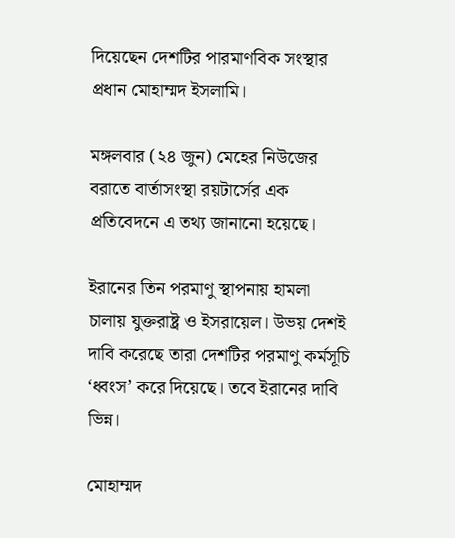দিয়েছেন দেশটির পারমাণবিক সংস্থার প্রধান মোহাম্মদ ইসলামি।

মঙ্গলবার (২৪ জুন) মেহের নিউজের বরাতে বার্তাসংস্থা রয়টার্সের এক প্রতিবেদনে এ তথ্য জানানো হয়েছে।

ইরানের তিন পরমাণু স্থাপনায় হামলা চালায় যুক্তরাষ্ট্র ও ইসরায়েল। উভয় দেশই দাবি করেছে তারা দেশটির পরমাণু কর্মসূচি ‘ধ্বংস’ করে দিয়েছে। তবে ইরানের দাবি ভিন্ন।

মোহাম্মদ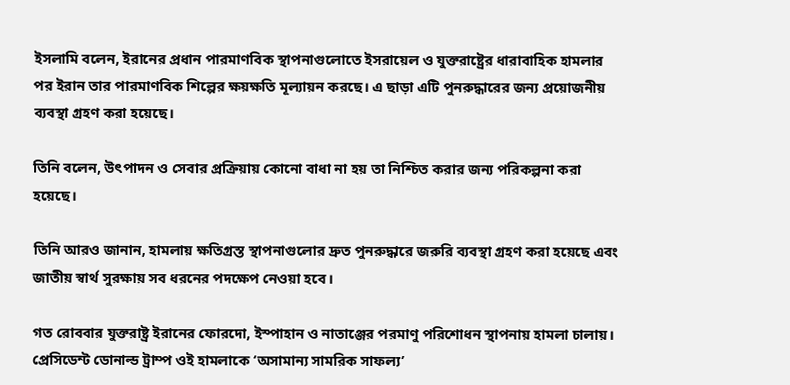ইসলামি বলেন, ইরানের প্রধান পারমাণবিক স্থাপনাগুলোতে ইসরায়েল ও যুক্তরাষ্ট্রের ধারাবাহিক হামলার পর ইরান তার পারমাণবিক শিল্পের ক্ষয়ক্ষতি মূল্যায়ন করছে। এ ছাড়া এটি পুনরুদ্ধারের জন্য প্রয়োজনীয় ব্যবস্থা গ্রহণ করা হয়েছে।

তিনি বলেন, উৎপাদন ও সেবার প্রক্রিয়ায় কোনো বাধা না হয় তা নিশ্চিত করার জন্য পরিকল্পনা করা হয়েছে।

তিনি আরও জানান, হামলায় ক্ষতিগ্রস্ত স্থাপনাগুলোর দ্রুত পুনরুদ্ধারে জরুরি ব্যবস্থা গ্রহণ করা হয়েছে এবং জাতীয় স্বার্থ সুরক্ষায় সব ধরনের পদক্ষেপ নেওয়া হবে।

গত রোববার যুক্তরাষ্ট্র ইরানের ফোরদো, ইস্পাহান ও নাতাঞ্জের পরমাণু পরিশোধন স্থাপনায় হামলা চালায়। প্রেসিডেন্ট ডোনাল্ড ট্রাম্প ওই হামলাকে ‘অসামান্য সামরিক সাফল্য’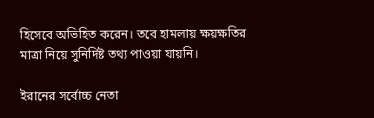হিসেবে অভিহিত করেন। তবে হামলায় ক্ষয়ক্ষতির মাত্রা নিয়ে সুনির্দিষ্ট তথ্য পাওয়া যায়নি।

ইরানের সর্বোচ্চ নেতা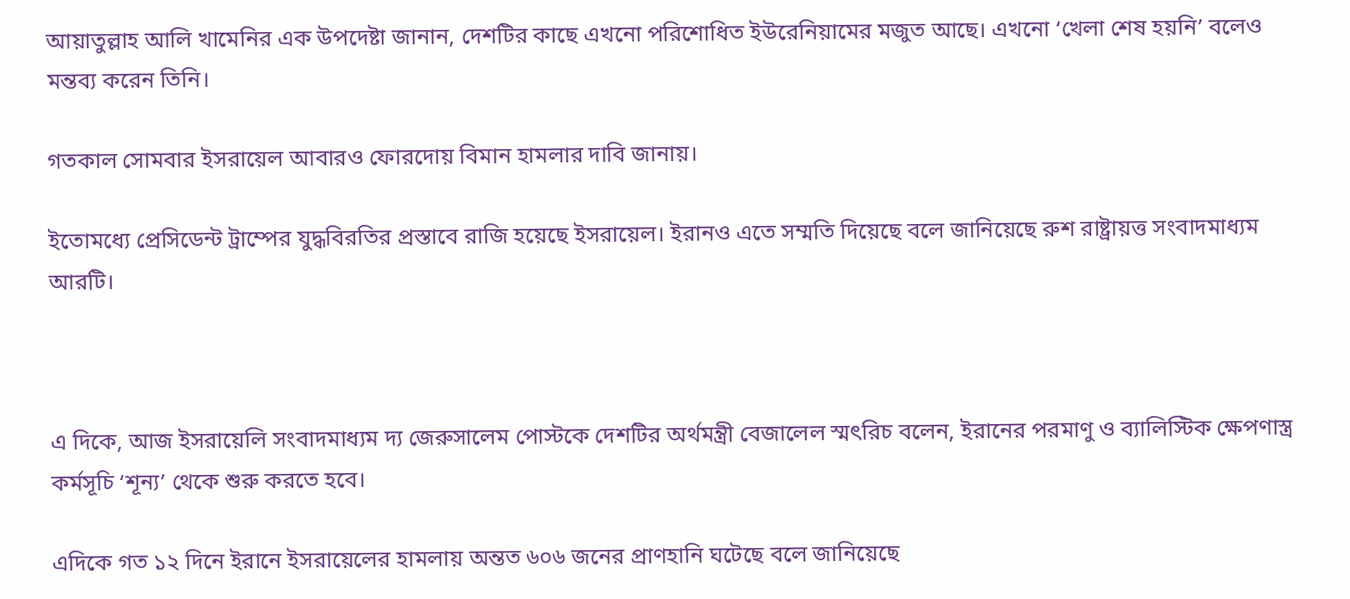আয়াতুল্লাহ আলি খামেনির এক উপদেষ্টা জানান, দেশটির কাছে এখনো পরিশোধিত ইউরেনিয়ামের মজুত আছে। এখনো ‘খেলা শেষ হয়নি’ বলেও মন্তব্য করেন তিনি।

গতকাল সোমবার ইসরায়েল আবারও ফোরদোয় বিমান হামলার দাবি জানায়।

ইতোমধ্যে প্রেসিডেন্ট ট্রাম্পের যুদ্ধবিরতির প্রস্তাবে রাজি হয়েছে ইসরায়েল। ইরানও এতে সম্মতি দিয়েছে বলে জানিয়েছে রুশ রাষ্ট্রায়ত্ত সংবাদমাধ্যম আরটি।



এ দিকে, আজ ইসরায়েলি সংবাদমাধ্যম দ্য জেরুসালেম পোস্টকে দেশটির অর্থমন্ত্রী বেজালেল স্মৎরিচ বলেন, ইরানের পরমাণু ও ব্যালিস্টিক ক্ষেপণাস্ত্র কর্মসূচি ‘শূন্য’ থেকে শুরু করতে হবে।

এদিকে গত ১২ দিনে ইরানে ইসরায়েলের হামলায় অন্তত ৬০৬ জনের প্রাণহানি ঘটেছে বলে জানিয়েছে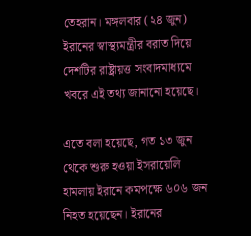তেহরান। মঙ্গলবার (২৪ জুন) ইরানের স্বাস্থ্যমন্ত্রীর বরাত দিয়ে দেশটির রাষ্ট্রায়ত্ত সংবাদমাধ্যমে খবরে এই তথ্য জানানো হয়েছে।

এতে বলা হয়েছে, গত ১৩ জুন থেকে শুরু হওয়া ইসরায়েলি হামলায় ইরানে কমপক্ষে ৬০৬ জন নিহত হয়েছেন। ইরানের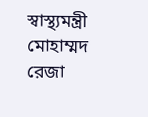স্বাস্থ্যমন্ত্রী মোহাম্মদ রেজা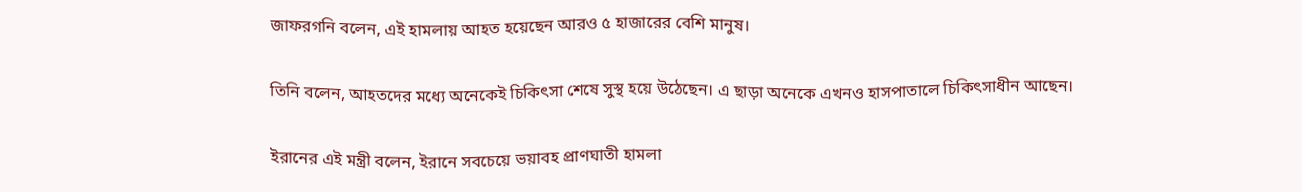জাফরগনি বলেন, এই হামলায় আহত হয়েছেন আরও ৫ হাজারের বেশি মানুষ।

তিনি বলেন, আহতদের মধ্যে অনেকেই চিকিৎসা শেষে সুস্থ হয়ে উঠেছেন। এ ছাড়া অনেকে এখনও হাসপাতালে চিকিৎসাধীন আছেন।

ইরানের এই মন্ত্রী বলেন, ইরানে সবচেয়ে ভয়াবহ প্রাণঘাতী হামলা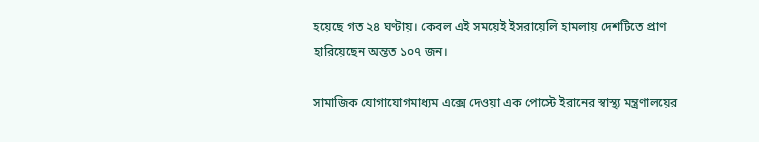হয়েছে গত ২৪ ঘণ্টায়। কেবল এই সময়েই ইসরায়েলি হামলায় দেশটিতে প্রাণ হারিয়েছেন অন্তত ১০৭ জন।

সামাজিক যোগাযোগমাধ্যম এক্সে দেওয়া এক পোস্টে ইরানের স্বাস্থ্য মন্ত্রণালয়ের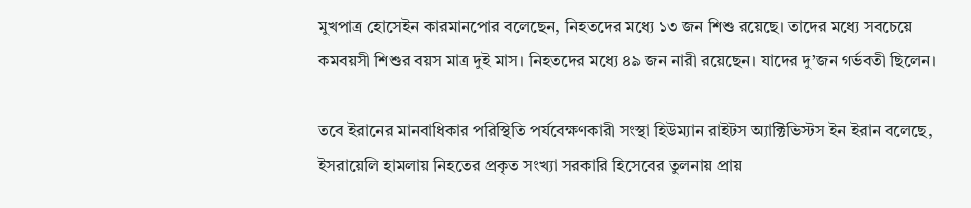মুখপাত্র হোসেইন কারমানপোর বলেছেন, নিহতদের মধ্যে ১৩ জন শিশু রয়েছে। তাদের মধ্যে সবচেয়ে কমবয়সী শিশুর বয়স মাত্র দুই মাস। নিহতদের মধ্যে ৪৯ জন নারী রয়েছেন। যাদের দু’জন গর্ভবতী ছিলেন।

তবে ইরানের মানবাধিকার পরিস্থিতি পর্যবেক্ষণকারী সংস্থা হিউম্যান রাইটস অ্যাক্টিভিস্টস ইন ইরান বলেছে, ইসরায়েলি হামলায় নিহতের প্রকৃত সংখ্যা সরকারি হিসেবের তুলনায় প্রায়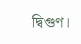দ্বিগুণ।